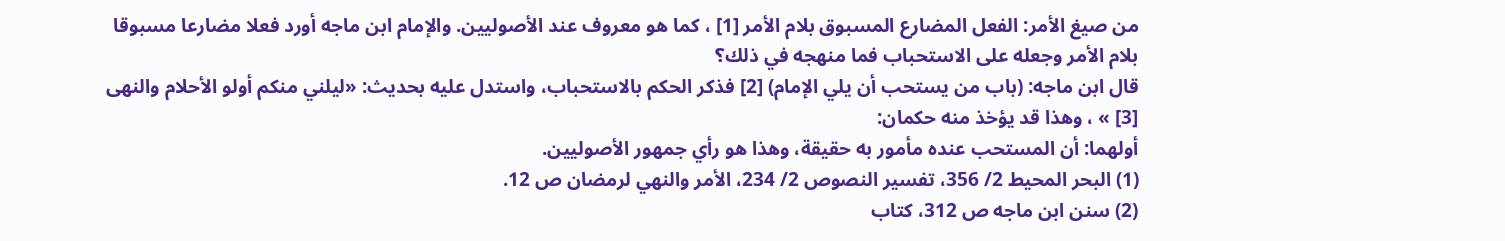من صيغ الأمر: الفعل المضارع المسبوق بلام الأمر [1] ، كما هو معروف عند الأصوليين. والإمام ابن ماجه أورد فعلا مضارعا مسبوقا بلام الأمر وجعله على الاستحباب فما منهجه في ذلك؟
قال ابن ماجه: (باب من يستحب أن يلي الإمام) [2] فذكر الحكم بالاستحباب، واستدل عليه بحديث: «ليلني منكم أولو الأحلام والنهى [3] » ، وهذا قد يؤخذ منه حكمان:
أولهما: أن المستحب عنده مأمور به حقيقة، وهذا هو رأي جمهور الأصوليين.
(1) البحر المحيط 2/ 356، تفسير النصوص 2/ 234، الأمر والنهي لرمضان ص 12.
(2) سنن ابن ماجه ص 312، كتاب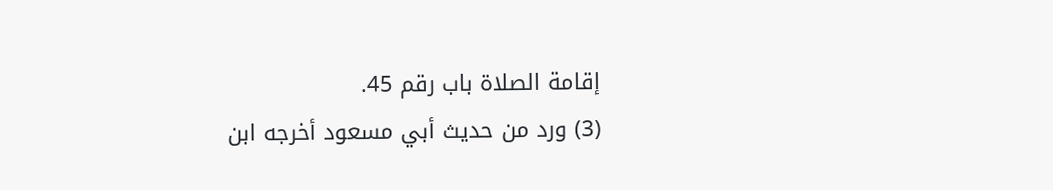إقامة الصلاة باب رقم 45.
(3) ورد من حديث أبي مسعود أخرجه ابن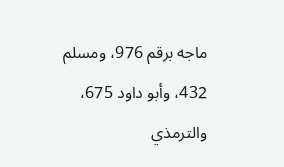ماجه برقم 976، ومسلم 432، وأبو داود 675، والترمذي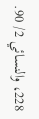228، والنسائي 2/ 90.